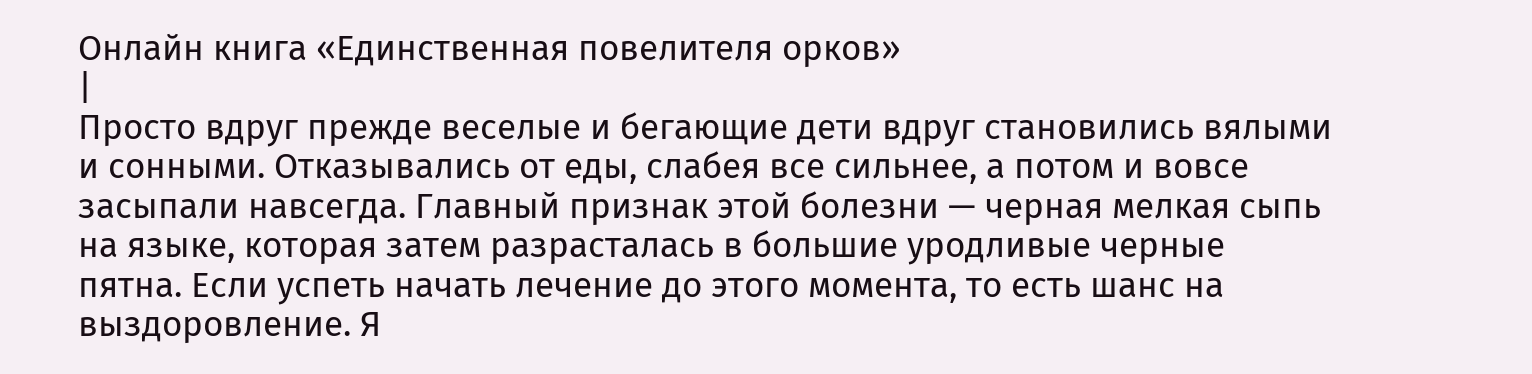Онлайн книга «Единственная повелителя орков»
|
Просто вдруг прежде веселые и бегающие дети вдруг становились вялыми и сонными. Отказывались от еды, слабея все сильнее, а потом и вовсе засыпали навсегда. Главный признак этой болезни — черная мелкая сыпь на языке, которая затем разрасталась в большие уродливые черные пятна. Если успеть начать лечение до этого момента, то есть шанс на выздоровление. Я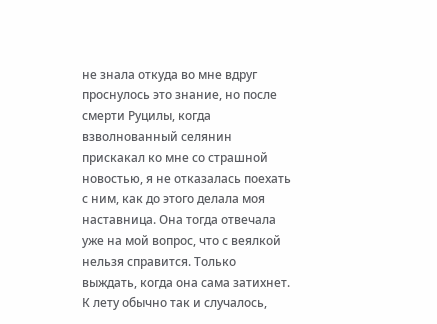не знала откуда во мне вдруг проснулось это знание, но после смерти Руцилы, когда взволнованный селянин прискакал ко мне со страшной новостью, я не отказалась поехать с ним, как до этого делала моя наставница. Она тогда отвечала уже на мой вопрос, что с веялкой нельзя справится. Только выждать, когда она сама затихнет. К лету обычно так и случалось,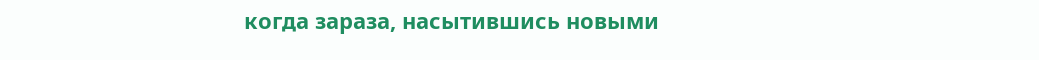когда зараза, насытившись новыми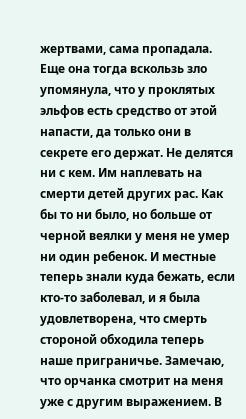жертвами, сама пропадала. Еще она тогда вскользь зло упомянула, что у проклятых эльфов есть средство от этой напасти, да только они в секрете его держат. Не делятся ни с кем. Им наплевать на смерти детей других рас. Как бы то ни было, но больше от черной веялки у меня не умер ни один ребенок. И местные теперь знали куда бежать, если кто-то заболевал, и я была удовлетворена, что смерть стороной обходила теперь наше приграничье. Замечаю, что орчанка смотрит на меня уже с другим выражением. В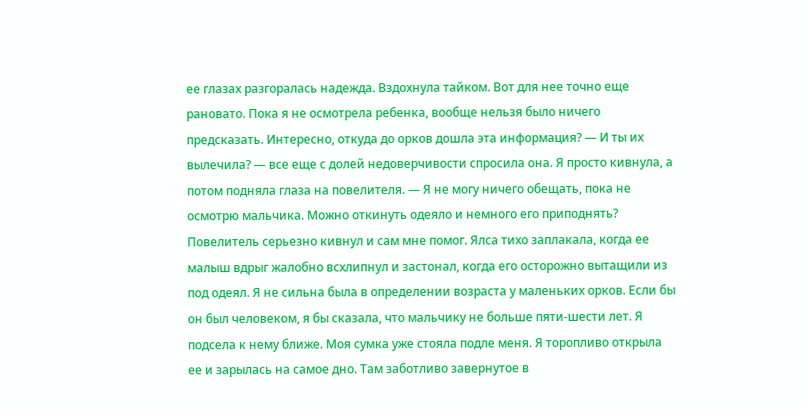ее глазах разгоралась надежда. Вздохнула тайком. Вот для нее точно еще рановато. Пока я не осмотрела ребенка, вообще нельзя было ничего предсказать. Интересно, откуда до орков дошла эта информация? — И ты их вылечила? — все еще с долей недоверчивости спросила она. Я просто кивнула, а потом подняла глаза на повелителя. — Я не могу ничего обещать, пока не осмотрю мальчика. Можно откинуть одеяло и немного его приподнять? Повелитель серьезно кивнул и сам мне помог. Ялса тихо заплакала, когда ее малыш вдрыг жалобно всхлипнул и застонал, когда его осторожно вытащили из под одеял. Я не сильна была в определении возраста у маленьких орков. Если бы он был человеком, я бы сказала, что мальчику не больше пяти-шести лет. Я подсела к нему ближе. Моя сумка уже стояла подле меня. Я торопливо открыла ее и зарылась на самое дно. Там заботливо завернутое в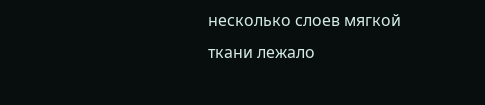несколько слоев мягкой ткани лежало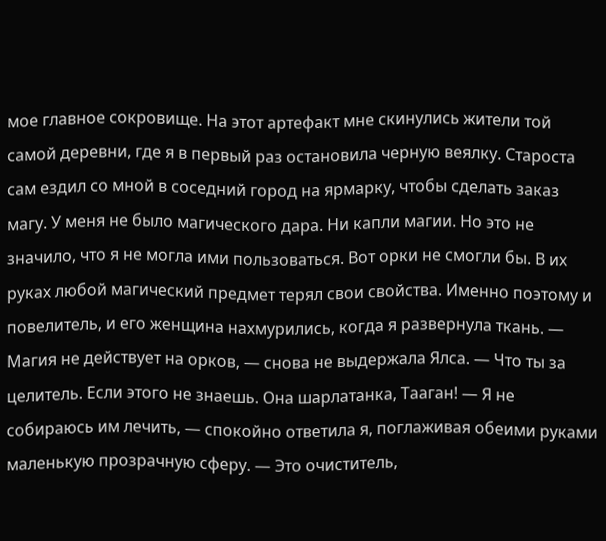мое главное сокровище. На этот артефакт мне скинулись жители той самой деревни, где я в первый раз остановила черную веялку. Староста сам ездил со мной в соседний город на ярмарку, чтобы сделать заказ магу. У меня не было магического дара. Ни капли магии. Но это не значило, что я не могла ими пользоваться. Вот орки не смогли бы. В их руках любой магический предмет терял свои свойства. Именно поэтому и повелитель, и его женщина нахмурились, когда я развернула ткань. — Магия не действует на орков, — снова не выдержала Ялса. — Что ты за целитель. Если этого не знаешь. Она шарлатанка, Тааган! — Я не собираюсь им лечить, — спокойно ответила я, поглаживая обеими руками маленькую прозрачную сферу. — Это очиститель,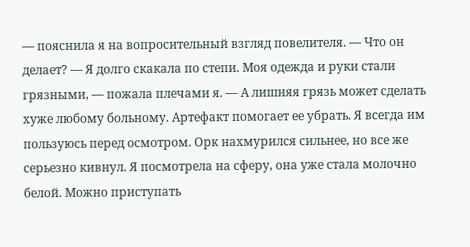— пояснила я на вопросительный взгляд повелителя. — Что он делает? — Я долго скакала по степи. Моя одежда и руки стали грязными, — пожала плечами я. — А лишняя грязь может сделать хуже любому больному. Артефакт помогает ее убрать. Я всегда им пользуюсь перед осмотром. Орк нахмурился сильнее, но все же серьезно кивнул. Я посмотрела на сферу, она уже стала молочно белой. Можно приступать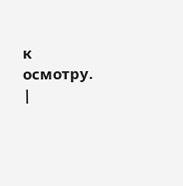к осмотру. |